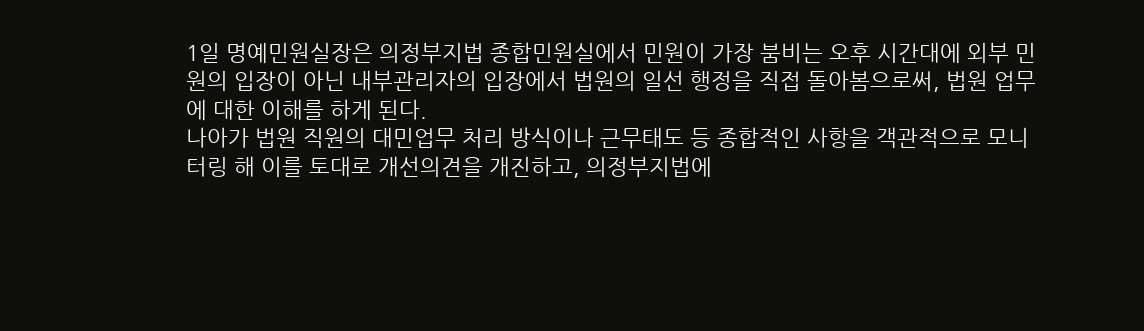1일 명예민원실장은 의정부지법 종합민원실에서 민원이 가장 붐비는 오후 시간대에 외부 민원의 입장이 아닌 내부관리자의 입장에서 법원의 일선 행정을 직접 돌아봄으로써, 법원 업무에 대한 이해를 하게 된다.
나아가 법원 직원의 대민업무 처리 방식이나 근무태도 등 종합적인 사항을 객관적으로 모니터링 해 이를 토대로 개선의견을 개진하고, 의정부지법에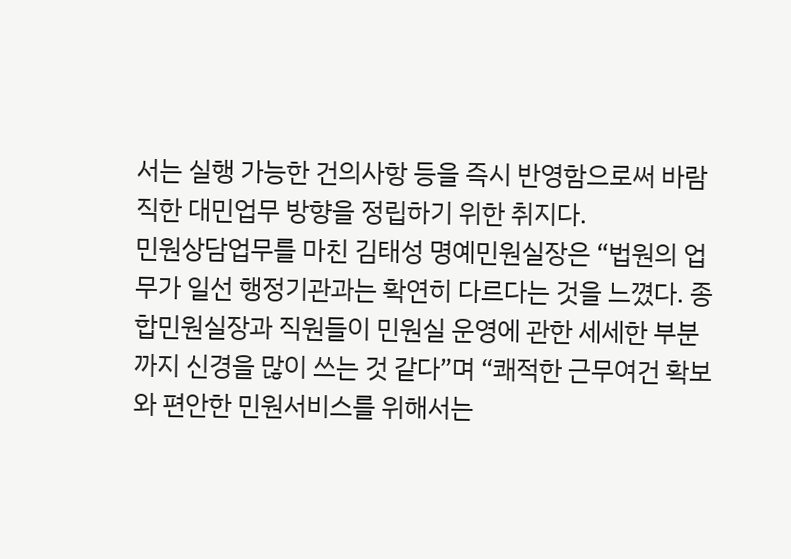서는 실행 가능한 건의사항 등을 즉시 반영함으로써 바람직한 대민업무 방향을 정립하기 위한 취지다.
민원상담업무를 마친 김태성 명예민원실장은 “법원의 업무가 일선 행정기관과는 확연히 다르다는 것을 느꼈다. 종합민원실장과 직원들이 민원실 운영에 관한 세세한 부분까지 신경을 많이 쓰는 것 같다”며 “쾌적한 근무여건 확보와 편안한 민원서비스를 위해서는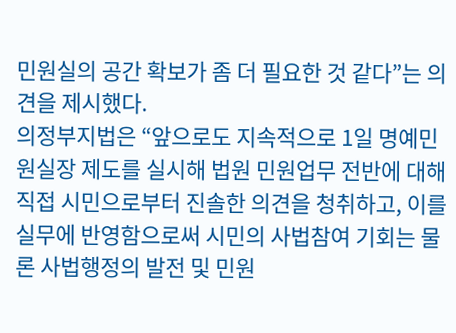민원실의 공간 확보가 좀 더 필요한 것 같다”는 의견을 제시했다.
의정부지법은 “앞으로도 지속적으로 1일 명예민원실장 제도를 실시해 법원 민원업무 전반에 대해 직접 시민으로부터 진솔한 의견을 청취하고, 이를 실무에 반영함으로써 시민의 사법참여 기회는 물론 사법행정의 발전 및 민원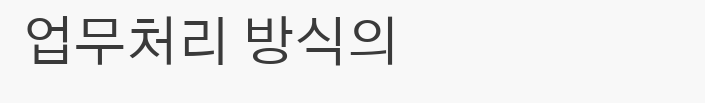업무처리 방식의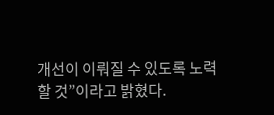개선이 이뤄질 수 있도록 노력할 것”이라고 밝혔다.